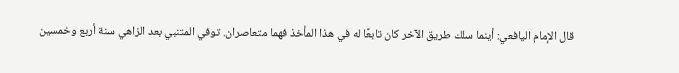قال الإمام اليافعي: أينما سلك طريق الآخر كان تابعًا له في هذا المأخذ فهما متعاصران. توفي المتنبي بعد الزاهي سنة أربع وخمسين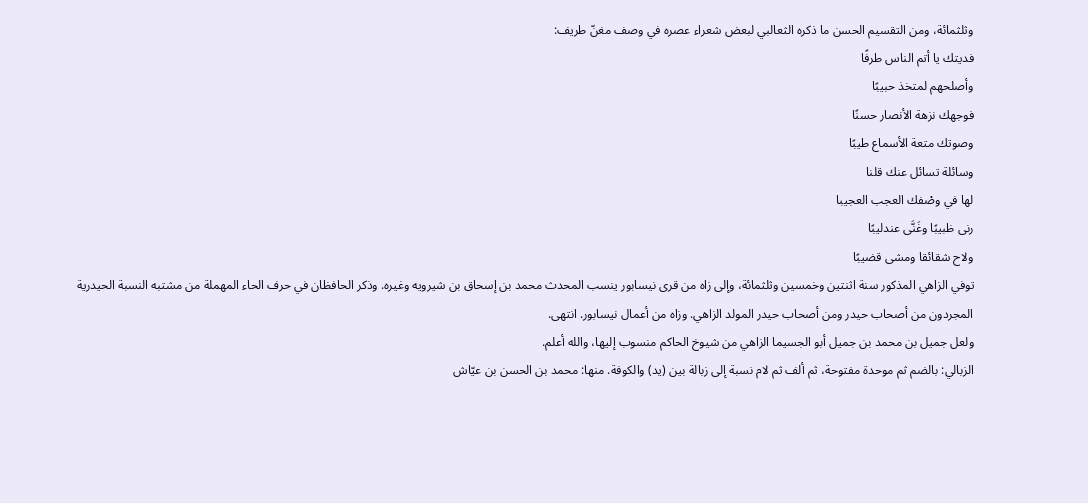وثلثمائة، ومن التقسيم الحسن ما ذكره الثعالبي لبعض شعراء عصره في وصف مغنّ طريف:
فديتك يا أتم الناس طرفًا
وأصلحهم لمتخذ حبيبًا
فوجهك نزهة الأنصار حسنًا
وصوتك متعة الأسماع طيبًا
وسائلة تسائل عنك قلنا
لها في وصْفك العجب العجيبا
رنى ظبيبًا وغَنَّى عندليبًا
ولاح شقائقا ومشى قضيبًا
توفي الزاهي المذكور سنة اثنتين وخمسين وثلثمائة، وإلى زاه من قرى نيسابور ينسب المحدث محمد بن إسحاق بن شيرويه وغيره. وذكر الحافظان في حرف الحاء المهملة من مشتبه النسبة الحيدرية المجردون من أصحاب حيدر ومن أصحاب حيدر المولد الزاهي. وزاه من أعمال نيسابور. انتهى.
ولعل جميل بن محمد بن جميل أبو الجسيما الزاهي من شيوخ الحاكم منسوب إليها، والله أعلم.
الزبالي: بالضم ثم موحدة مفتوحة، ثم ألف ثم لام نسبة إلى زبالة بين (يد) والكوفة. منها: محمد بن الحسن بن عيّاش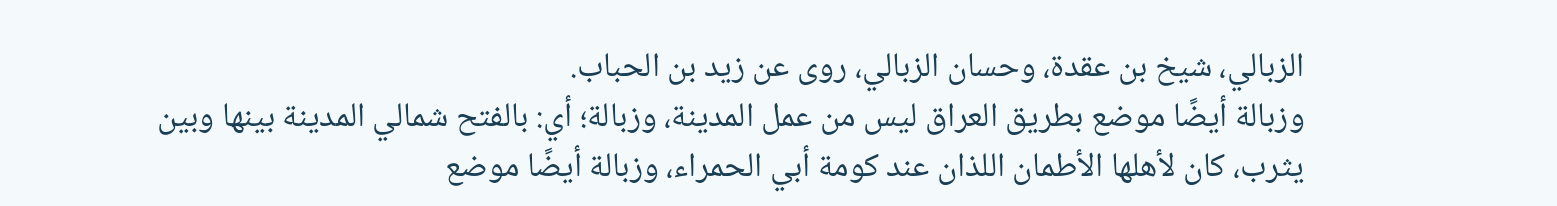الزبالي، شيخ بن عقدة، وحسان الزبالي، روى عن زيد بن الحباب.
وزبالة أيضًا موضع بطريق العراق ليس من عمل المدينة، وزبالة؛ أي: بالفتح شمالي المدينة بينها وبين يثرب، كان لأهلها الأطمان اللذان عند كومة أبي الحمراء، وزبالة أيضًا موضع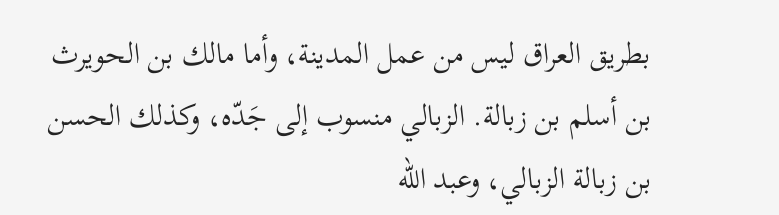بطريق العراق ليس من عمل المدينة، وأما مالك بن الحويرث بن أسلم بن زبالة. الزبالي منسوب إلى جَدّه، وكذلك الحسن بن زبالة الزبالي، وعبد الله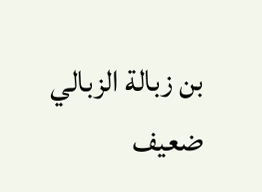بن زبالة الزبالي ضعيف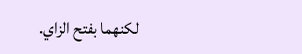لكنهما بفتح الزاي.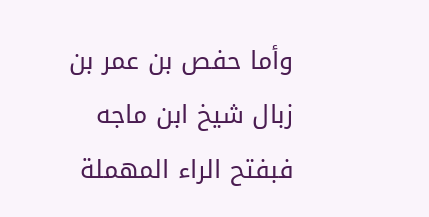وأما حفص بن عمر بن زبال شيخ ابن ماجه فبفتح الراء المهملة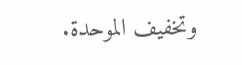وتخفيف الموحدة.